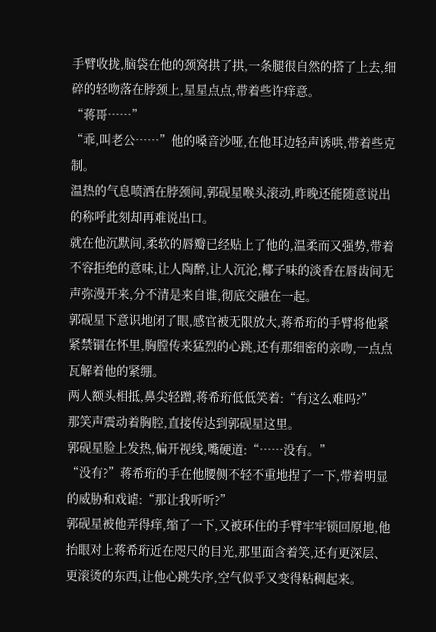手臂收拢,脑袋在他的颈窝拱了拱,一条腿很自然的搭了上去,细碎的轻吻落在脖颈上,星星点点,带着些许痒意。
“蒋哥……”
“乖,叫老公……”他的嗓音沙哑,在他耳边轻声诱哄,带着些克制。
温热的气息喷洒在脖颈间,郭砚星喉头滚动,昨晚还能随意说出的称呼此刻却再难说出口。
就在他沉默间,柔软的唇瓣已经贴上了他的,温柔而又强势,带着不容拒绝的意味,让人陶醉,让人沉沦,椰子味的淡香在唇齿间无声弥漫开来,分不清是来自谁,彻底交融在一起。
郭砚星下意识地闭了眼,感官被无限放大,蒋希珩的手臂将他紧紧禁锢在怀里,胸膛传来猛烈的心跳,还有那细密的亲吻,一点点瓦解着他的紧绷。
两人额头相抵,鼻尖轻蹭,蒋希珩低低笑着:“有这么难吗?”
那笑声震动着胸腔,直接传达到郭砚星这里。
郭砚星脸上发热,偏开视线,嘴硬道:“……没有。”
“没有?”蒋希珩的手在他腰侧不轻不重地捏了一下,带着明显的威胁和戏谑:“那让我听听?”
郭砚星被他弄得痒,缩了一下,又被环住的手臂牢牢锁回原地,他抬眼对上蒋希珩近在咫尺的目光,那里面含着笑,还有更深层、更滚烫的东西,让他心跳失序,空气似乎又变得粘稠起来。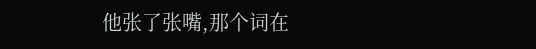他张了张嘴,那个词在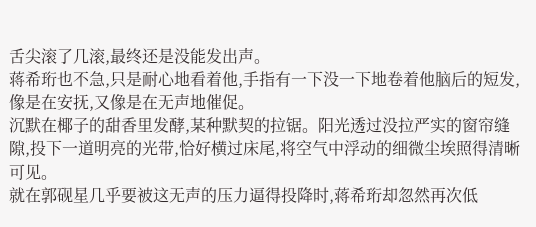舌尖滚了几滚,最终还是没能发出声。
蒋希珩也不急,只是耐心地看着他,手指有一下没一下地卷着他脑后的短发,像是在安抚,又像是在无声地催促。
沉默在椰子的甜香里发酵,某种默契的拉锯。阳光透过没拉严实的窗帘缝隙,投下一道明亮的光带,恰好横过床尾,将空气中浮动的细微尘埃照得清晰可见。
就在郭砚星几乎要被这无声的压力逼得投降时,蒋希珩却忽然再次低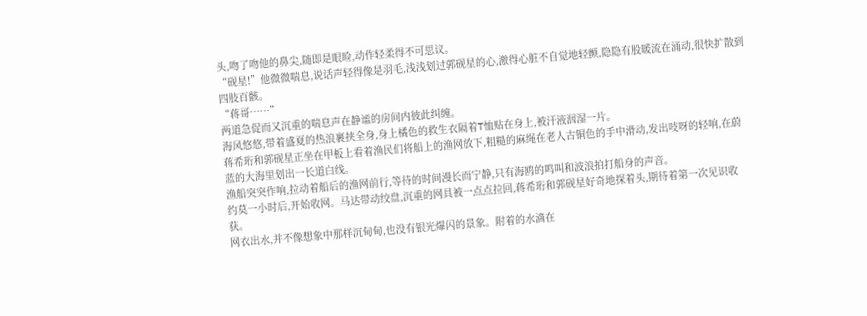头,吻了吻他的鼻尖,随即是眼睑,动作轻柔得不可思议。
“砚星!”他微微喘息,说话声轻得像是羽毛,浅浅划过郭砚星的心,激得心脏不自觉地轻颤,隐隐有股暖流在涌动,很快扩散到四肢百骸。
“蒋哥……”
两道急促而又沉重的喘息声在静谧的房间内彼此纠缠。
海风悠悠,带着盛夏的热浪裹挟全身,身上橘色的救生衣隔着T恤贴在身上,被汗液洇湿一片。
蒋希珩和郭砚星正坐在甲板上看着渔民们将船上的渔网放下,粗糙的麻绳在老人古铜色的手中滑动,发出吱呀的轻响,在蔚蓝的大海里划出一长道白线。
渔船突突作响,拉动着船后的渔网前行,等待的时间漫长而宁静,只有海鸥的鸣叫和波浪拍打船身的声音。
约莫一小时后,开始收网。马达带动绞盘,沉重的网具被一点点拉回,蒋希珩和郭砚星好奇地探着头,期待着第一次见识收获。
网衣出水,并不像想象中那样沉甸甸,也没有银光爆闪的景象。附着的水滴在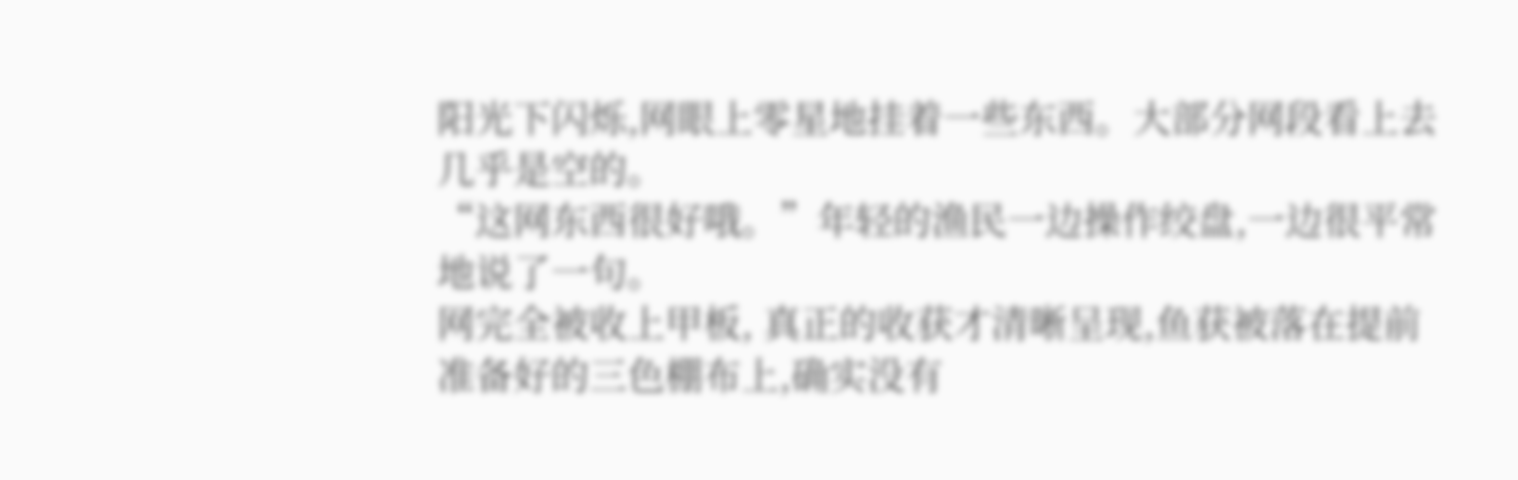阳光下闪烁,网眼上零星地挂着一些东西。大部分网段看上去几乎是空的。
“这网东西很好哦。”年轻的渔民一边操作绞盘,一边很平常地说了一句。
网完全被收上甲板, 真正的收获才清晰呈现,鱼获被落在提前准备好的三色棚布上,确实没有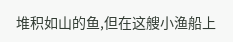堆积如山的鱼,但在这艘小渔船上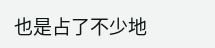也是占了不少地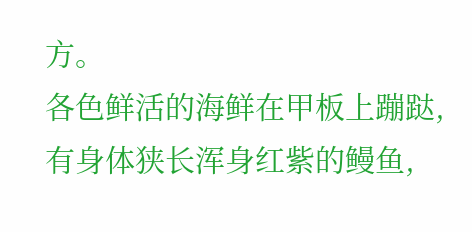方。
各色鲜活的海鲜在甲板上蹦跶,有身体狭长浑身红紫的鳗鱼,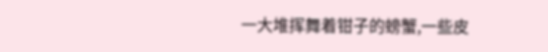一大堆挥舞着钳子的螃蟹,一些皮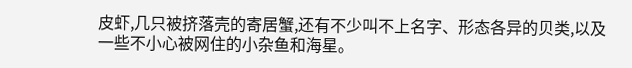皮虾,几只被挤落壳的寄居蟹,还有不少叫不上名字、形态各异的贝类,以及一些不小心被网住的小杂鱼和海星。